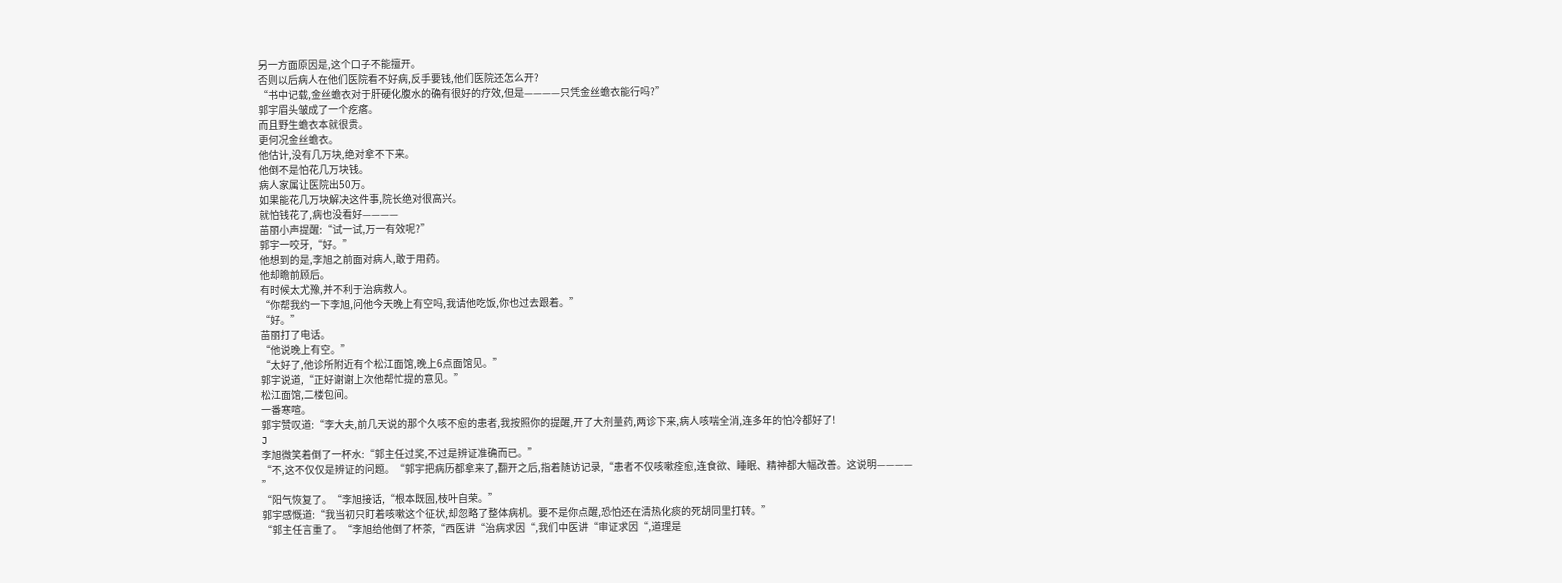另一方面原因是,这个口子不能擅开。
否则以后病人在他们医院看不好病,反手要钱,他们医院还怎么开?
“书中记载,金丝蟾衣对于肝硬化腹水的确有很好的疗效,但是————只凭金丝蟾衣能行吗?”
郭宇眉头皱成了一个疙瘩。
而且野生蟾衣本就很贵。
更何况金丝蟾衣。
他估计,没有几万块,绝对拿不下来。
他倒不是怕花几万块钱。
病人家属让医院出50万。
如果能花几万块解决这件事,院长绝对很高兴。
就怕钱花了,病也没看好————
苗丽小声提醒:“试一试,万一有效呢?”
郭宇一咬牙,“好。”
他想到的是,李旭之前面对病人,敢于用药。
他却瞻前顾后。
有时候太尤豫,并不利于治病救人。
“你帮我约一下李旭,问他今天晚上有空吗,我请他吃饭,你也过去跟着。”
“好。”
苗丽打了电话。
“他说晚上有空。”
“太好了,他诊所附近有个松江面馆,晚上6点面馆见。”
郭宇说道,“正好谢谢上次他帮忙提的意见。”
松江面馆,二楼包间。
一番寒喧。
郭宇赞叹道:“李大夫,前几天说的那个久咳不愈的患者,我按照你的提醒,开了大剂量药,两诊下来,病人咳喘全消,连多年的怕冷都好了!
J
李旭微笑着倒了一杯水:“郭主任过奖,不过是辨证准确而已。”
“不,这不仅仅是辨证的问题。“郭宇把病历都拿来了,翻开之后,指着随访记录,“患者不仅咳嗽痊愈,连食欲、睡眠、精神都大幅改善。这说明————
”
“阳气恢复了。“李旭接话,“根本既固,枝叶自荣。”
郭宇感慨道:“我当初只盯着咳嗽这个征状,却忽略了整体病机。要不是你点醒,恐怕还在清热化痰的死胡同里打转。”
“郭主任言重了。“李旭给他倒了杯茶,“西医讲“治病求因“,我们中医讲“审证求因“,道理是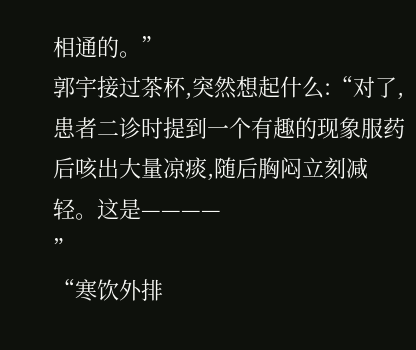相通的。”
郭宇接过茶杯,突然想起什么:“对了,患者二诊时提到一个有趣的现象服药后咳出大量凉痰,随后胸闷立刻减轻。这是————
”
“寒饮外排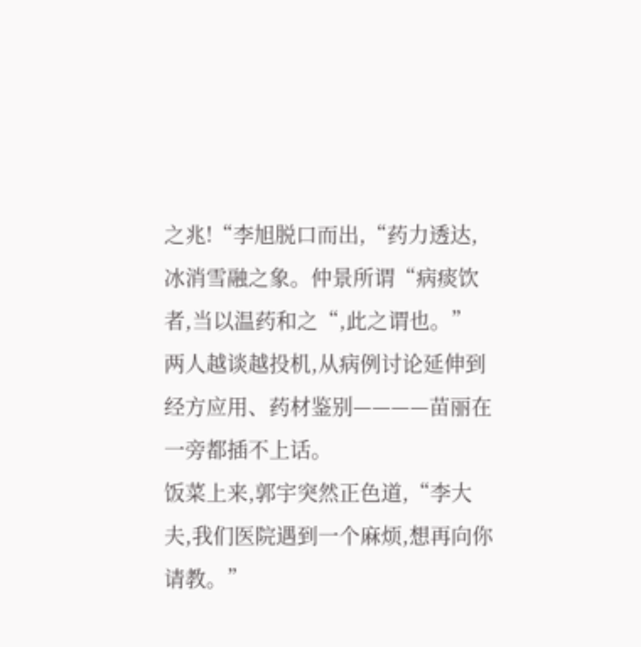之兆!“李旭脱口而出,“药力透达,冰消雪融之象。仲景所谓“病痰饮者,当以温药和之“,此之谓也。”
两人越谈越投机,从病例讨论延伸到经方应用、药材鉴别————苗丽在一旁都插不上话。
饭菜上来,郭宇突然正色道,“李大夫,我们医院遇到一个麻烦,想再向你请教。”